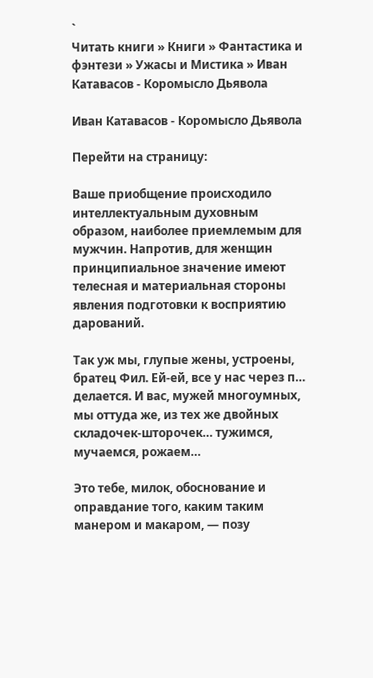`
Читать книги » Книги » Фантастика и фэнтези » Ужасы и Мистика » Иван Катавасов - Коромысло Дьявола

Иван Катавасов - Коромысло Дьявола

Перейти на страницу:

Ваше приобщение происходило интеллектуальным духовным образом, наиболее приемлемым для мужчин. Напротив, для женщин принципиальное значение имеют телесная и материальная стороны явления подготовки к восприятию дарований.

Так уж мы, глупые жены, устроены, братец Фил. Ей-ей, все у нас через п… делается. И вас, мужей многоумных, мы оттуда же, из тех же двойных складочек-шторочек… тужимся, мучаемся, рожаем…

Это тебе, милок, обоснование и оправдание того, каким таким манером и макаром, — позу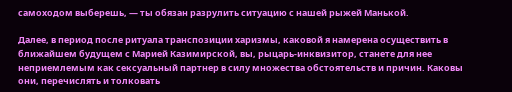самоходом выберешь, — ты обязан разрулить ситуацию с нашей рыжей Манькой.

Далее, в период после ритуала транспозиции харизмы, каковой я намерена осуществить в ближайшем будущем с Марией Казимирской, вы, рыцарь-инквизитор, станете для нее неприемлемым как сексуальный партнер в силу множества обстоятельств и причин. Каковы они, перечислять и толковать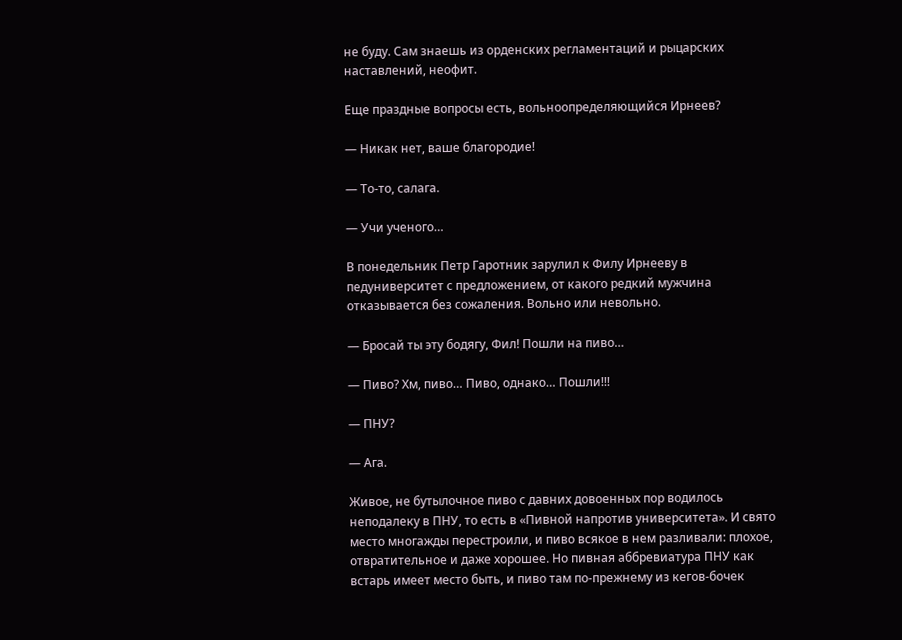не буду. Сам знаешь из орденских регламентаций и рыцарских наставлений, неофит.

Еще праздные вопросы есть, вольноопределяющийся Ирнеев?

— Никак нет, ваше благородие!

— То-то, салага.

— Учи ученого…

В понедельник Петр Гаротник зарулил к Филу Ирнееву в педуниверситет с предложением, от какого редкий мужчина отказывается без сожаления. Вольно или невольно.

— Бросай ты эту бодягу, Фил! Пошли на пиво…

— Пиво? Хм, пиво… Пиво, однако… Пошли!!!

— ПНУ?

— Ага.

Живое, не бутылочное пиво с давних довоенных пор водилось неподалеку в ПНУ, то есть в «Пивной напротив университета». И свято место многажды перестроили, и пиво всякое в нем разливали: плохое, отвратительное и даже хорошее. Но пивная аббревиатура ПНУ как встарь имеет место быть, и пиво там по-прежнему из кегов-бочек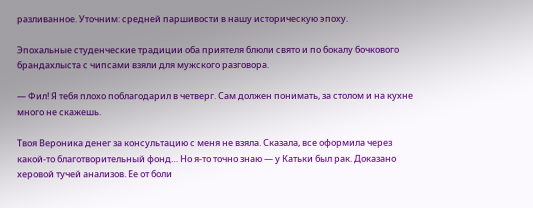разливанное. Уточним: средней паршивости в нашу историческую эпоху.

Эпохальные студенческие традиции оба приятеля блюли свято и по бокалу бочкового брандахлыста с чипсами взяли для мужского разговора.

— Фил! Я тебя плохо поблагодарил в четверг. Сам должен понимать, за столом и на кухне много не скажешь.

Твоя Вероника денег за консультацию с меня не взяла. Сказала, все оформила через какой-то благотворительный фонд… Но я-то точно знаю — у Катьки был рак. Доказано херовой тучей анализов. Ее от боли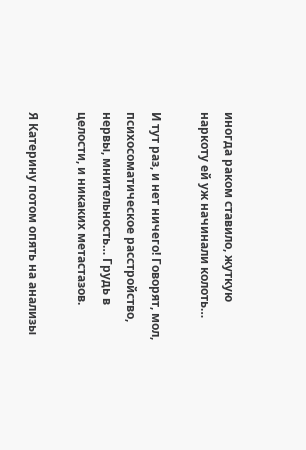иногда раком ставило, жуткую наркоту ей уж начинали колоть…

И тут раз, и нет ничего! Говорят, мол, психосоматическое расстройство, нервы, мнительность… Грудь в целости, и никаких метастазов.

Я Катерину потом опять на анализы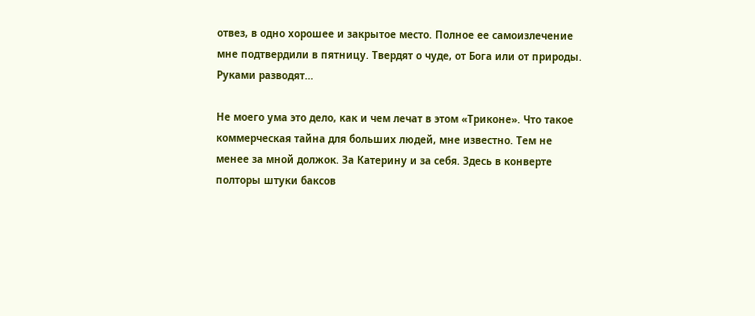отвез, в одно хорошее и закрытое место. Полное ее самоизлечение мне подтвердили в пятницу. Твердят о чуде, от Бога или от природы. Руками разводят…

Не моего ума это дело, как и чем лечат в этом «Триконе». Что такое коммерческая тайна для больших людей, мне известно. Тем не менее за мной должок. За Катерину и за себя. Здесь в конверте полторы штуки баксов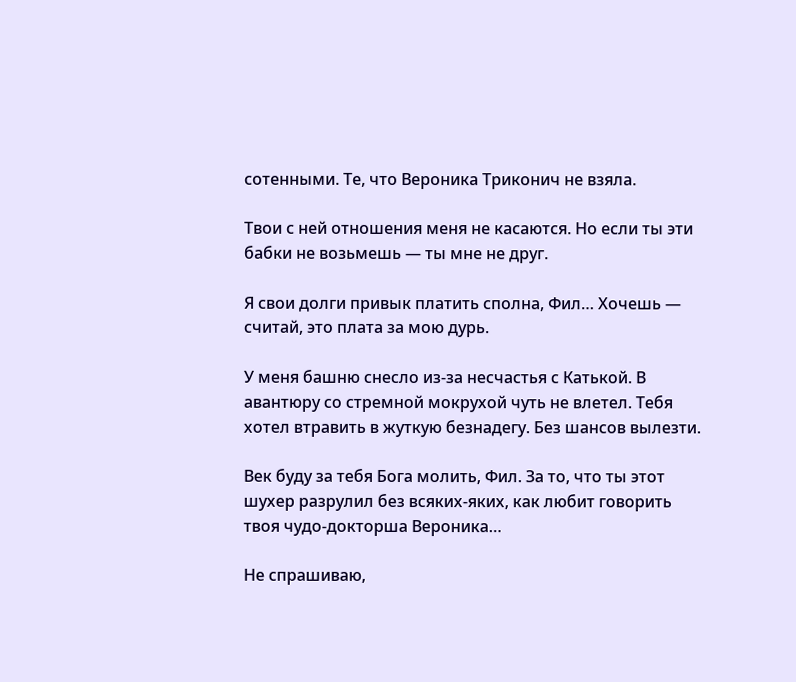сотенными. Те, что Вероника Триконич не взяла.

Твои с ней отношения меня не касаются. Но если ты эти бабки не возьмешь — ты мне не друг.

Я свои долги привык платить сполна, Фил… Хочешь — считай, это плата за мою дурь.

У меня башню снесло из-за несчастья с Катькой. В авантюру со стремной мокрухой чуть не влетел. Тебя хотел втравить в жуткую безнадегу. Без шансов вылезти.

Век буду за тебя Бога молить, Фил. За то, что ты этот шухер разрулил без всяких-яких, как любит говорить твоя чудо-докторша Вероника…

Не спрашиваю,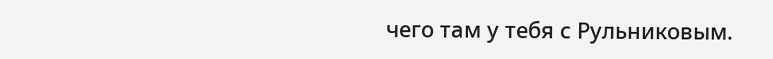чего там у тебя с Рульниковым.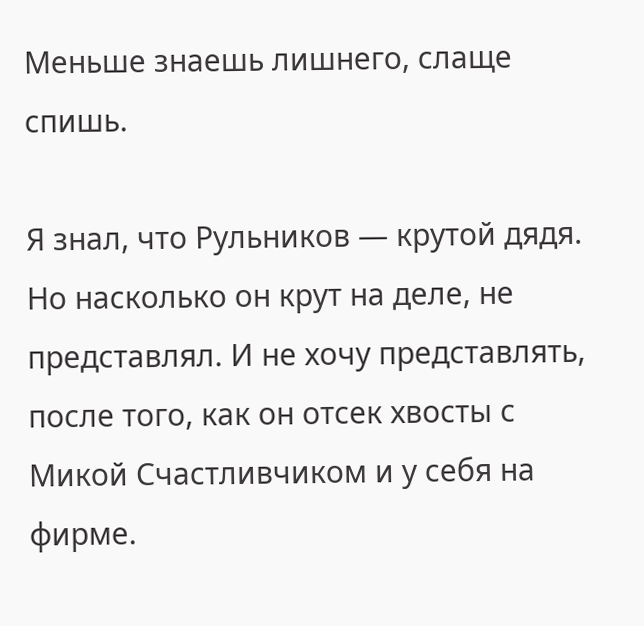Меньше знаешь лишнего, слаще спишь.

Я знал, что Рульников — крутой дядя. Но насколько он крут на деле, не представлял. И не хочу представлять, после того, как он отсек хвосты с Микой Счастливчиком и у себя на фирме.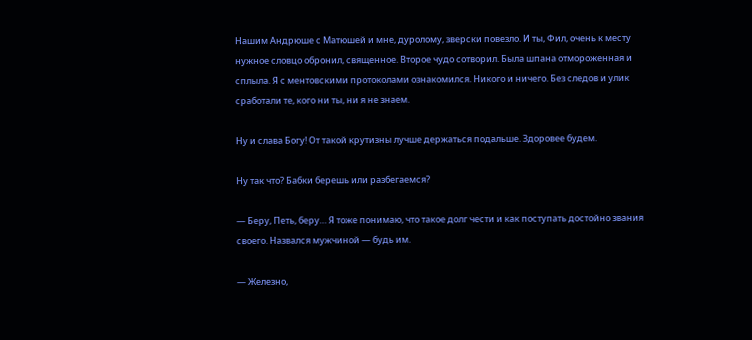Нашим Андрюше с Матюшей и мне, дуролому, зверски повезло. И ты, Фил, очень к месту нужное словцо обронил, священное. Второе чудо сотворил. Была шпана отмороженная и сплыла. Я с ментовскими протоколами ознакомился. Никого и ничего. Без следов и улик сработали те, кого ни ты, ни я не знаем.

Ну и слава Богу! От такой крутизны лучше держаться подальше. Здоровее будем.

Ну так что? Бабки берешь или разбегаемся?

— Беру, Петь, беру… Я тоже понимаю, что такое долг чести и как поступать достойно звания своего. Назвался мужчиной — будь им.

— Железно,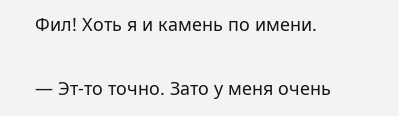Фил! Хоть я и камень по имени.

— Эт-то точно. Зато у меня очень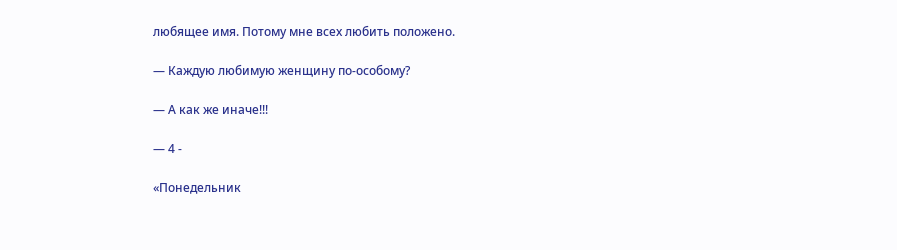любящее имя. Потому мне всех любить положено.

— Каждую любимую женщину по-особому?

— А как же иначе!!!

— 4 -

«Понедельник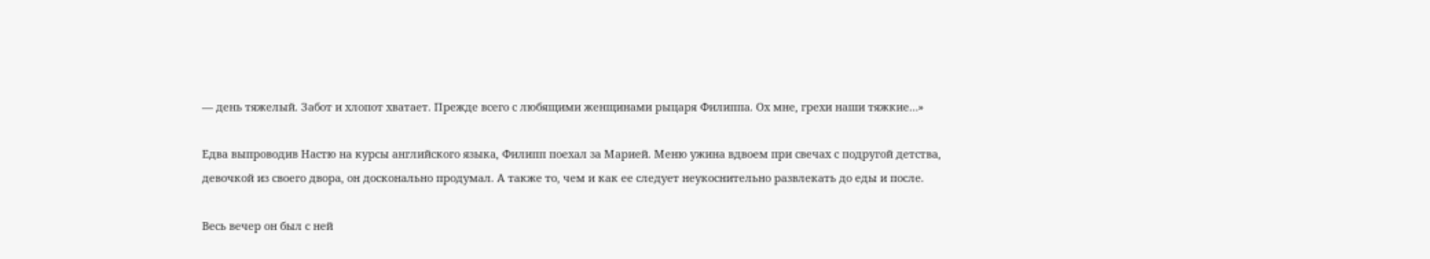— день тяжелый. Забот и хлопот хватает. Прежде всего с любящими женщинами рыцаря Филиппа. Ох мне, грехи наши тяжкие…»

Едва выпроводив Настю на курсы английского языка, Филипп поехал за Марией. Меню ужина вдвоем при свечах с подругой детства, девочкой из своего двора, он досконально продумал. А также то, чем и как ее следует неукоснительно развлекать до еды и после.

Весь вечер он был с ней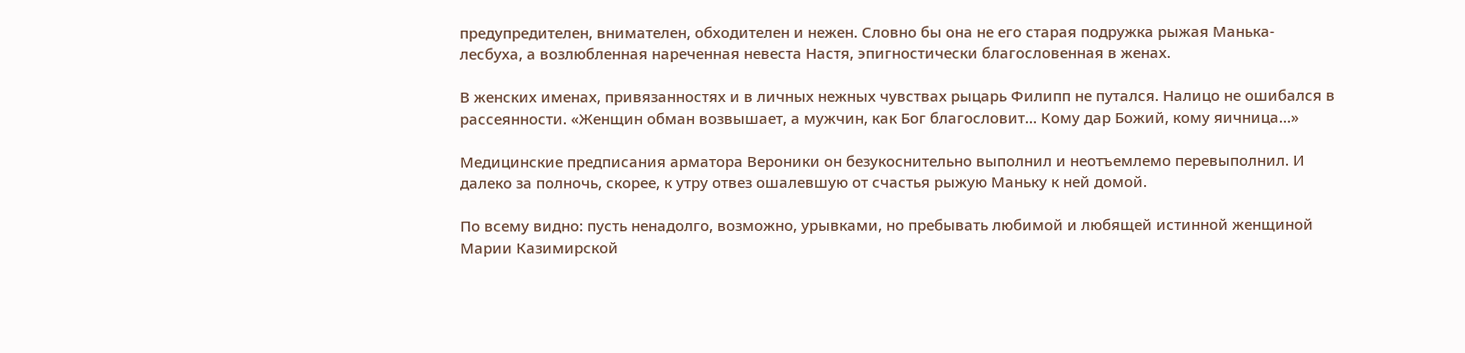предупредителен, внимателен, обходителен и нежен. Словно бы она не его старая подружка рыжая Манька-лесбуха, а возлюбленная нареченная невеста Настя, эпигностически благословенная в женах.

В женских именах, привязанностях и в личных нежных чувствах рыцарь Филипп не путался. Налицо не ошибался в рассеянности. «Женщин обман возвышает, а мужчин, как Бог благословит… Кому дар Божий, кому яичница…»

Медицинские предписания арматора Вероники он безукоснительно выполнил и неотъемлемо перевыполнил. И далеко за полночь, скорее, к утру отвез ошалевшую от счастья рыжую Маньку к ней домой.

По всему видно: пусть ненадолго, возможно, урывками, но пребывать любимой и любящей истинной женщиной Марии Казимирской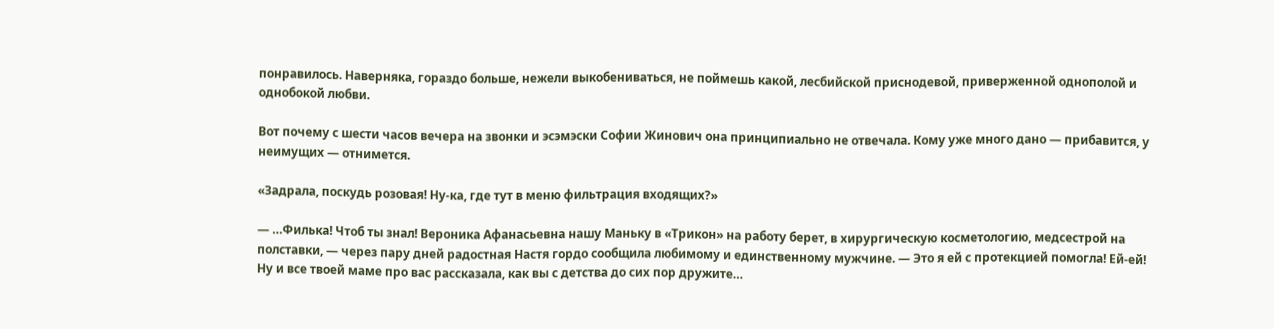понравилось. Наверняка, гораздо больше, нежели выкобениваться, не поймешь какой, лесбийской приснодевой, приверженной однополой и однобокой любви.

Вот почему с шести часов вечера на звонки и эсэмэски Софии Жинович она принципиально не отвечала. Кому уже много дано — прибавится, у неимущих — отнимется.

«Задрала, поскудь розовая! Ну-ка, где тут в меню фильтрация входящих?»

— …Филька! Чтоб ты знал! Вероника Афанасьевна нашу Маньку в «Трикон» на работу берет, в хирургическую косметологию, медсестрой на полставки, — через пару дней радостная Настя гордо сообщила любимому и единственному мужчине. — Это я ей с протекцией помогла! Ей-ей! Ну и все твоей маме про вас рассказала, как вы с детства до сих пор дружите…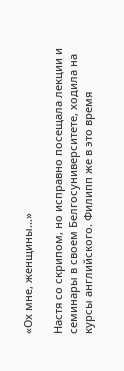«Ох мне, женщины…»

Настя со скрипом, но исправно посещала лекции и семинары в своем Белгосуниверситете, ходила на курсы английского. Филипп же в это время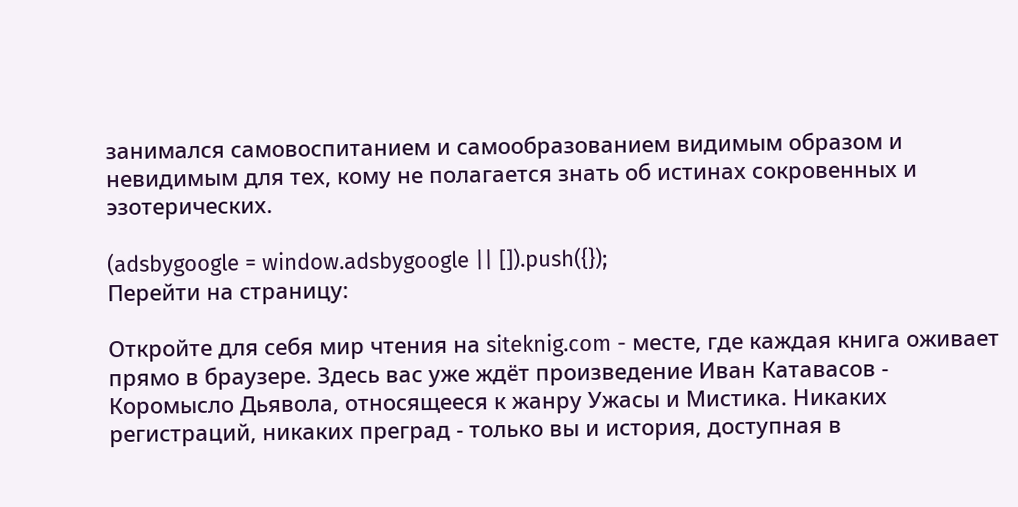занимался самовоспитанием и самообразованием видимым образом и невидимым для тех, кому не полагается знать об истинах сокровенных и эзотерических.

(adsbygoogle = window.adsbygoogle || []).push({});
Перейти на страницу:

Откройте для себя мир чтения на siteknig.com - месте, где каждая книга оживает прямо в браузере. Здесь вас уже ждёт произведение Иван Катавасов - Коромысло Дьявола, относящееся к жанру Ужасы и Мистика. Никаких регистраций, никаких преград - только вы и история, доступная в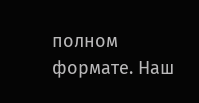полном формате. Наш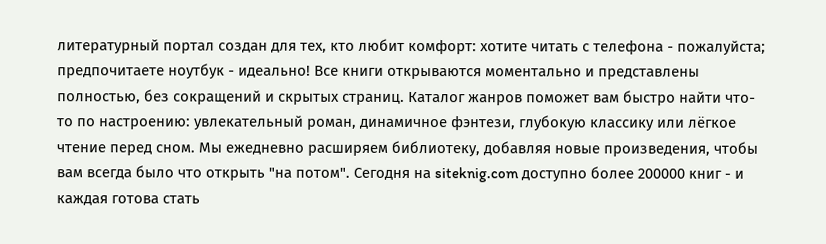литературный портал создан для тех, кто любит комфорт: хотите читать с телефона - пожалуйста; предпочитаете ноутбук - идеально! Все книги открываются моментально и представлены полностью, без сокращений и скрытых страниц. Каталог жанров поможет вам быстро найти что-то по настроению: увлекательный роман, динамичное фэнтези, глубокую классику или лёгкое чтение перед сном. Мы ежедневно расширяем библиотеку, добавляя новые произведения, чтобы вам всегда было что открыть "на потом". Сегодня на siteknig.com доступно более 200000 книг - и каждая готова стать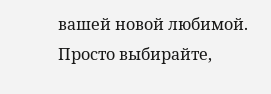вашей новой любимой. Просто выбирайте,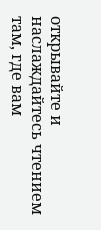открывайте и наслаждайтесь чтением там, где вам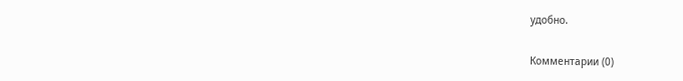удобно.

Комментарии (0)